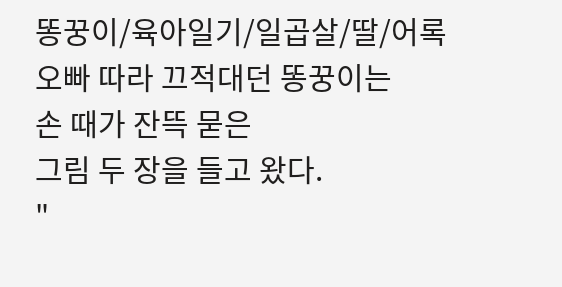똥꿍이/육아일기/일곱살/딸/어록
오빠 따라 끄적대던 똥꿍이는
손 때가 잔뜩 묻은
그림 두 장을 들고 왔다.
"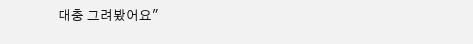대충 그려봤어요"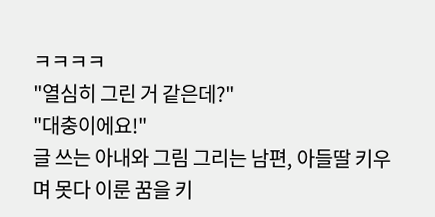ㅋㅋㅋㅋ
"열심히 그린 거 같은데?"
"대충이에요!"
글 쓰는 아내와 그림 그리는 남편, 아들딸 키우며 못다 이룬 꿈을 키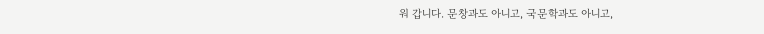워 갑니다. 문창과도 아니고, 국문학과도 아니고,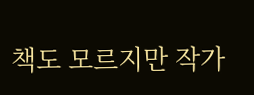책도 모르지만 작가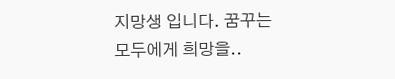지망생 입니다. 꿈꾸는 모두에게 희망을..